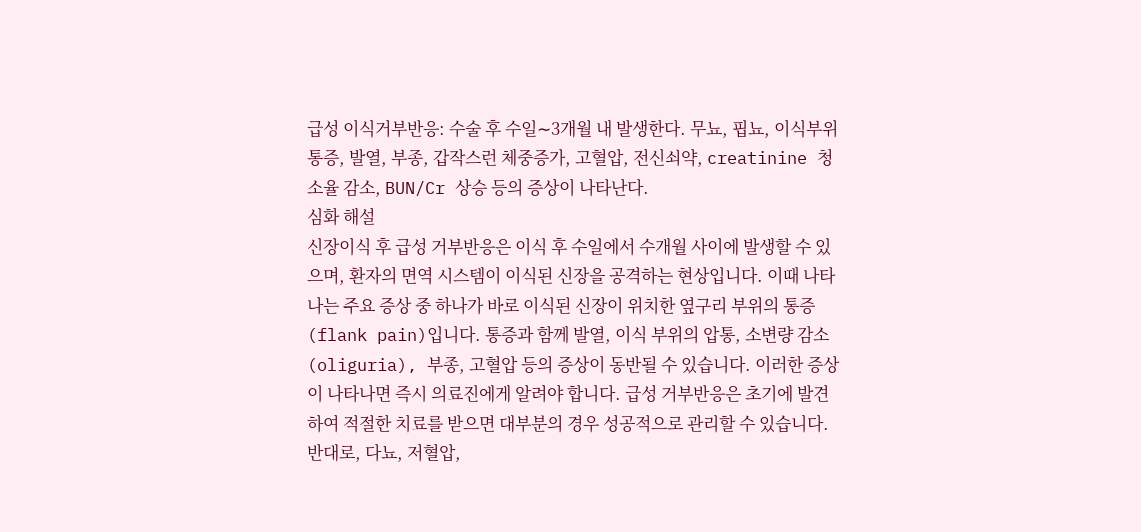급성 이식거부반응: 수술 후 수일∼3개월 내 발생한다. 무뇨, 핍뇨, 이식부위통증, 발열, 부종, 갑작스런 체중증가, 고혈압, 전신쇠약, creatinine 청소율 감소, BUN/Cr 상승 등의 증상이 나타난다.
심화 해설
신장이식 후 급성 거부반응은 이식 후 수일에서 수개월 사이에 발생할 수 있으며, 환자의 면역 시스템이 이식된 신장을 공격하는 현상입니다. 이때 나타나는 주요 증상 중 하나가 바로 이식된 신장이 위치한 옆구리 부위의 통증(flank pain)입니다. 통증과 함께 발열, 이식 부위의 압통, 소변량 감소(oliguria), 부종, 고혈압 등의 증상이 동반될 수 있습니다. 이러한 증상이 나타나면 즉시 의료진에게 알려야 합니다. 급성 거부반응은 초기에 발견하여 적절한 치료를 받으면 대부분의 경우 성공적으로 관리할 수 있습니다.
반대로, 다뇨, 저혈압,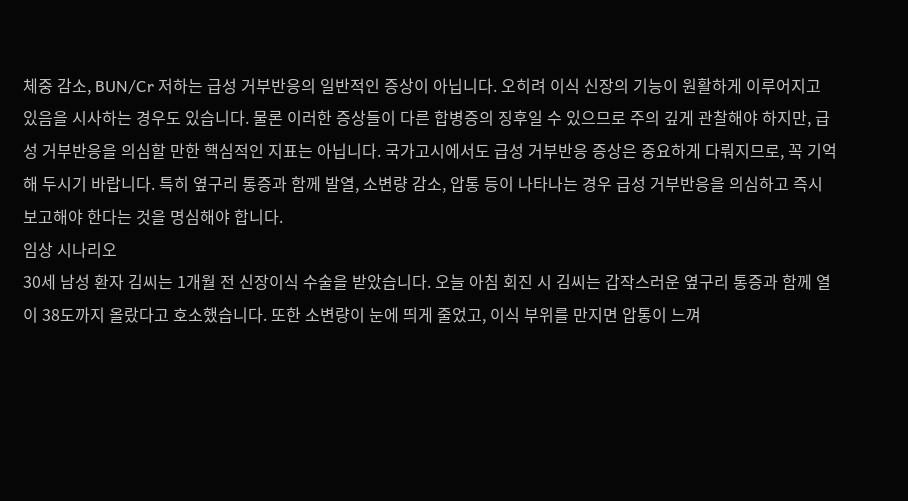체중 감소, BUN/Cr 저하는 급성 거부반응의 일반적인 증상이 아닙니다. 오히려 이식 신장의 기능이 원활하게 이루어지고 있음을 시사하는 경우도 있습니다. 물론 이러한 증상들이 다른 합병증의 징후일 수 있으므로 주의 깊게 관찰해야 하지만, 급성 거부반응을 의심할 만한 핵심적인 지표는 아닙니다. 국가고시에서도 급성 거부반응 증상은 중요하게 다뤄지므로, 꼭 기억해 두시기 바랍니다. 특히 옆구리 통증과 함께 발열, 소변량 감소, 압통 등이 나타나는 경우 급성 거부반응을 의심하고 즉시 보고해야 한다는 것을 명심해야 합니다.
임상 시나리오
30세 남성 환자 김씨는 1개월 전 신장이식 수술을 받았습니다. 오늘 아침 회진 시 김씨는 갑작스러운 옆구리 통증과 함께 열이 38도까지 올랐다고 호소했습니다. 또한 소변량이 눈에 띄게 줄었고, 이식 부위를 만지면 압통이 느껴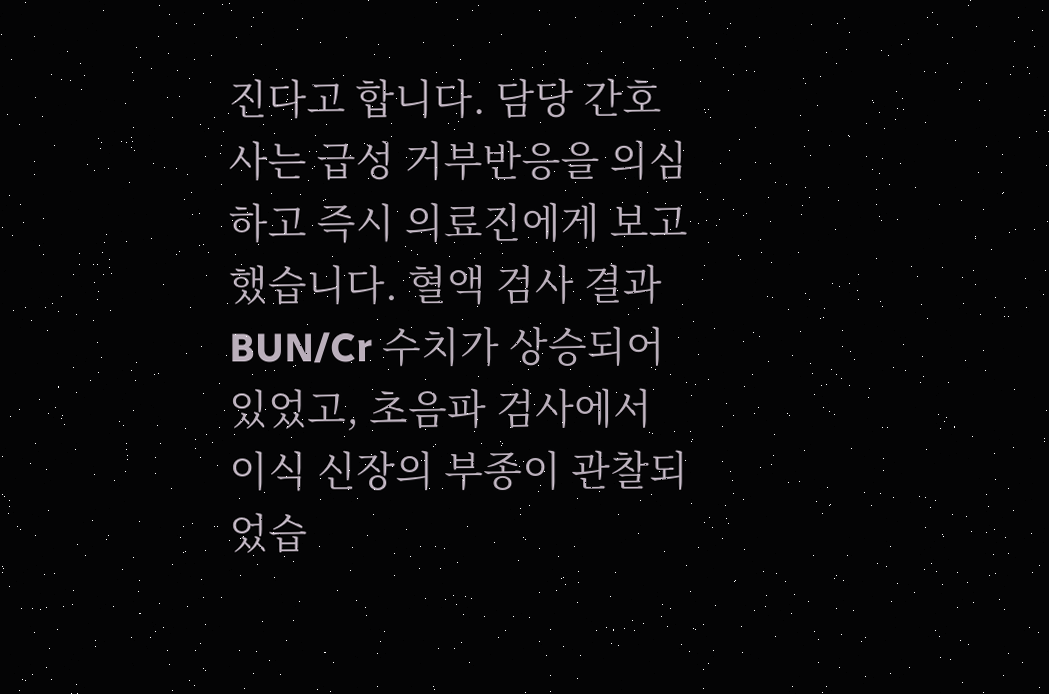진다고 합니다. 담당 간호사는 급성 거부반응을 의심하고 즉시 의료진에게 보고했습니다. 혈액 검사 결과 BUN/Cr 수치가 상승되어 있었고, 초음파 검사에서 이식 신장의 부종이 관찰되었습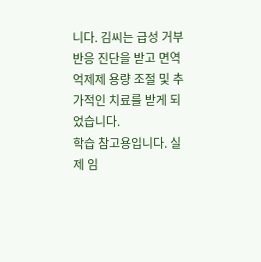니다. 김씨는 급성 거부반응 진단을 받고 면역억제제 용량 조절 및 추가적인 치료를 받게 되었습니다.
학습 참고용입니다. 실제 임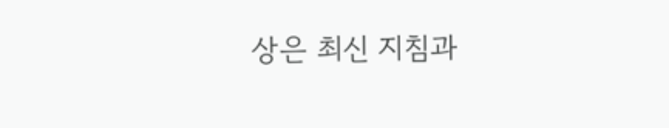상은 최신 지침과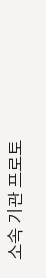소속 기관 프로토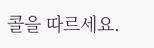콜을 따르세요.